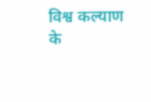विश्व कल्याण के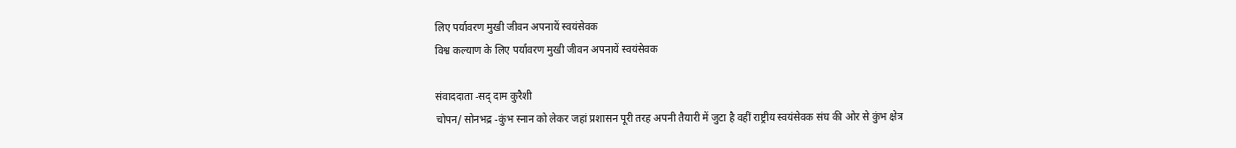लिए पर्यावरण मुखी जीवन अपनायें स्वयंसेवक
विश्व कल्याण के लिए पर्यावरण मुखी जीवन अपनायें स्वयंसेवक

संवाददाता -सद् दाम कुरैशी
चोपन/ सोनभद्र -कुंभ स्नान को लेकर जहां प्रशासन पूरी तरह अपनी तैयारी में जुटा है वहीं राष्ट्रीय स्वयंसेवक संघ की ओर से कुंभ क्षेत्र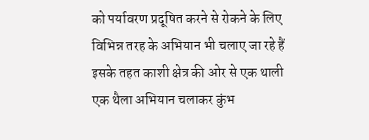को पर्यावरण प्रदूषित करने से रोकने के लिए विभिन्न तरह के अभियान भी चलाए जा रहे हैं इसके तहत काशी क्षेत्र की ओर से एक थाली एक थैला अभियान चलाकर कुंभ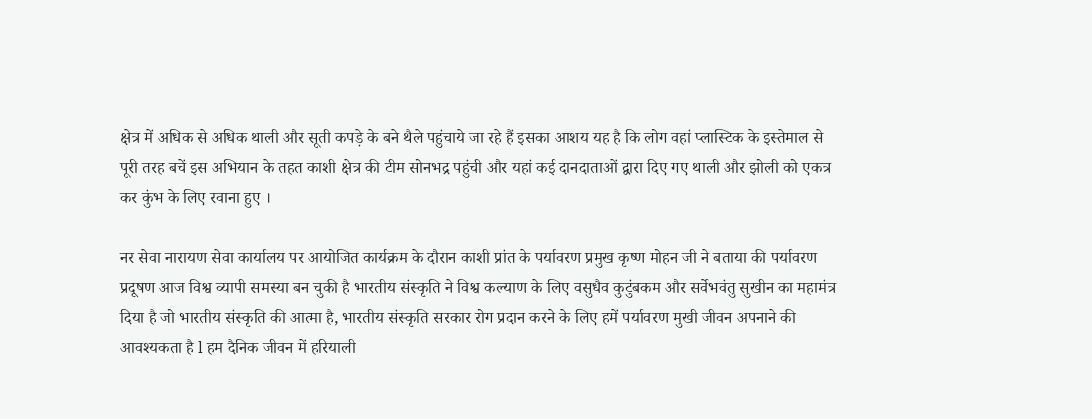क्षेत्र में अधिक से अधिक थाली और सूती कपड़े के बने थैले पहुंचाये जा रहे हैं इसका आशय यह है कि लोग वहां प्लास्टिक के इस्तेमाल से पूरी तरह बचें इस अभियान के तहत काशी क्षेत्र की टीम सोनभद्र पहुंची और यहां कई दानदाताओं द्वारा दिए गए थाली और झोली को एकत्र कर कुंभ के लिए रवाना हुए ।

नर सेवा नारायण सेवा कार्यालय पर आयोजित कार्यक्रम के दौरान काशी प्रांत के पर्यावरण प्रमुख कृष्ण मोहन जी ने बताया की पर्यावरण प्रदूषण आज विश्व व्यापी समस्या बन चुकी है भारतीय संस्कृति ने विश्व कल्याण के लिए वसुधैव कुटुंबकम और सर्वेभवंतु सुखीन का महामंत्र दिया है जो भारतीय संस्कृति की आत्मा है, भारतीय संस्कृति सरकार रोग प्रदान करने के लिए हमें पर्यावरण मुखी जीवन अपनाने की आवश्यकता है l हम दैनिक जीवन में हरियाली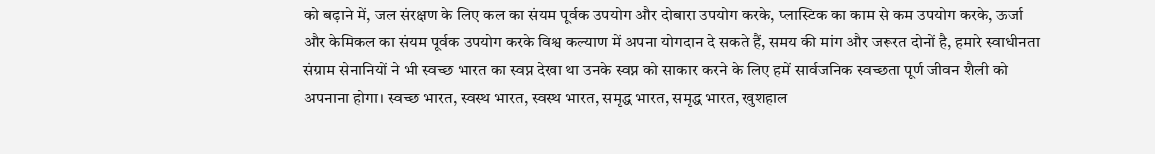को बढ़ाने में, जल संरक्षण के लिए कल का संयम पूर्वक उपयोग और दोबारा उपयोग करके, प्लास्टिक का काम से कम उपयोग करके, ऊर्जा और केमिकल का संयम पूर्वक उपयोग करके विश्व कल्याण में अपना योगदान दे सकते हैं, समय की मांग और जरूरत दोनों है, हमारे स्वाधीनता संग्राम सेनानियों ने भी स्वच्छ भारत का स्वप्न देखा था उनके स्वप्न को साकार करने के लिए हमें सार्वजनिक स्वच्छता पूर्ण जीवन शैली को अपनाना होगा। स्वच्छ भारत, स्वस्थ भारत, स्वस्थ भारत, समृद्ध भारत, समृद्ध भारत, खुशहाल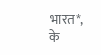भारत*, के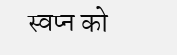स्वप्न को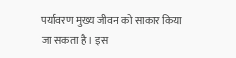पर्यावरण मुख्य जीवन को साकार किया जा सकता है। इस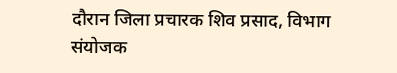दौरान जिला प्रचारक शिव प्रसाद, विभाग संयोजक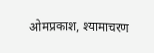ओमप्रकाश, श्यामाचरण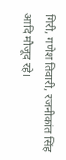गिरी, गणेश तिवारी, रजनीकांत सिंह आदि मौजूद रहे।